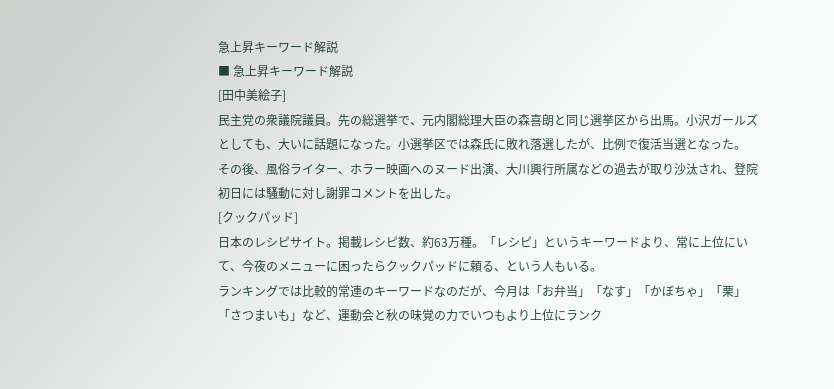急上昇キーワード解説
■ 急上昇キーワード解説
[田中美絵子]
民主党の衆議院議員。先の総選挙で、元内閣総理大臣の森喜朗と同じ選挙区から出馬。小沢ガールズとしても、大いに話題になった。小選挙区では森氏に敗れ落選したが、比例で復活当選となった。
その後、風俗ライター、ホラー映画へのヌード出演、大川興行所属などの過去が取り沙汰され、登院初日には騒動に対し謝罪コメントを出した。
[クックパッド]
日本のレシピサイト。掲載レシピ数、約63万種。「レシピ」というキーワードより、常に上位にいて、今夜のメニューに困ったらクックパッドに頼る、という人もいる。
ランキングでは比較的常連のキーワードなのだが、今月は「お弁当」「なす」「かぼちゃ」「栗」「さつまいも」など、運動会と秋の味覚の力でいつもより上位にランク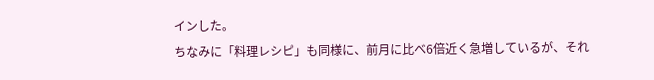インした。
ちなみに「料理レシピ」も同様に、前月に比べ6倍近く急増しているが、それ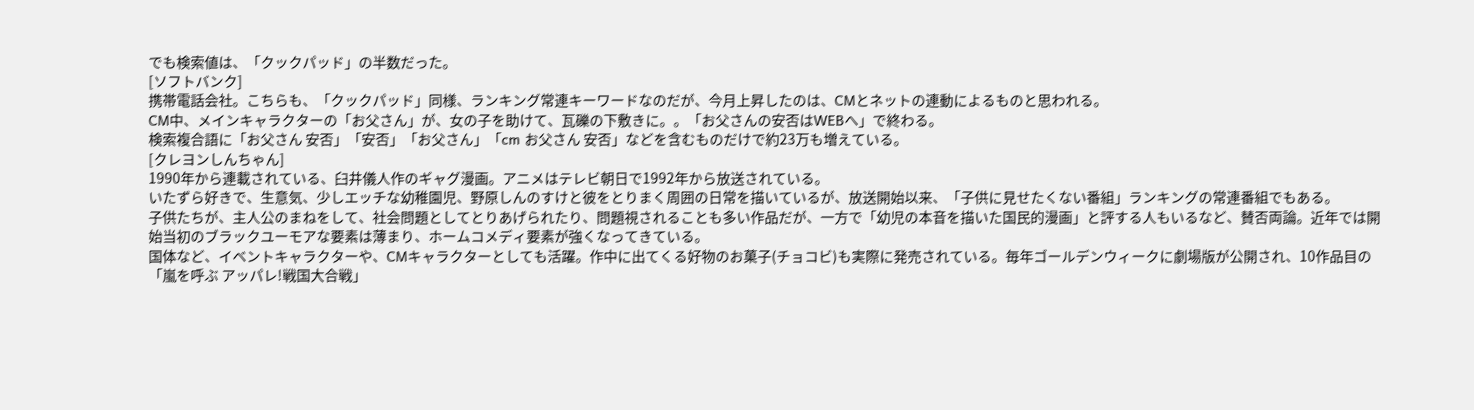でも検索値は、「クックパッド」の半数だった。
[ソフトバンク]
携帯電話会社。こちらも、「クックパッド」同様、ランキング常連キーワードなのだが、今月上昇したのは、CMとネットの連動によるものと思われる。
CM中、メインキャラクターの「お父さん」が、女の子を助けて、瓦礫の下敷きに。。「お父さんの安否はWEBへ」で終わる。
検索複合語に「お父さん 安否」「安否」「お父さん」「cm お父さん 安否」などを含むものだけで約23万も増えている。
[クレヨンしんちゃん]
1990年から連載されている、臼井儀人作のギャグ漫画。アニメはテレビ朝日で1992年から放送されている。
いたずら好きで、生意気、少しエッチな幼稚園児、野原しんのすけと彼をとりまく周囲の日常を描いているが、放送開始以来、「子供に見せたくない番組」ランキングの常連番組でもある。
子供たちが、主人公のまねをして、社会問題としてとりあげられたり、問題視されることも多い作品だが、一方で「幼児の本音を描いた国民的漫画」と評する人もいるなど、賛否両論。近年では開始当初のブラックユーモアな要素は薄まり、ホームコメディ要素が強くなってきている。
国体など、イベントキャラクターや、CMキャラクターとしても活躍。作中に出てくる好物のお菓子(チョコビ)も実際に発売されている。毎年ゴールデンウィークに劇場版が公開され、10作品目の「嵐を呼ぶ アッパレ!戦国大合戦」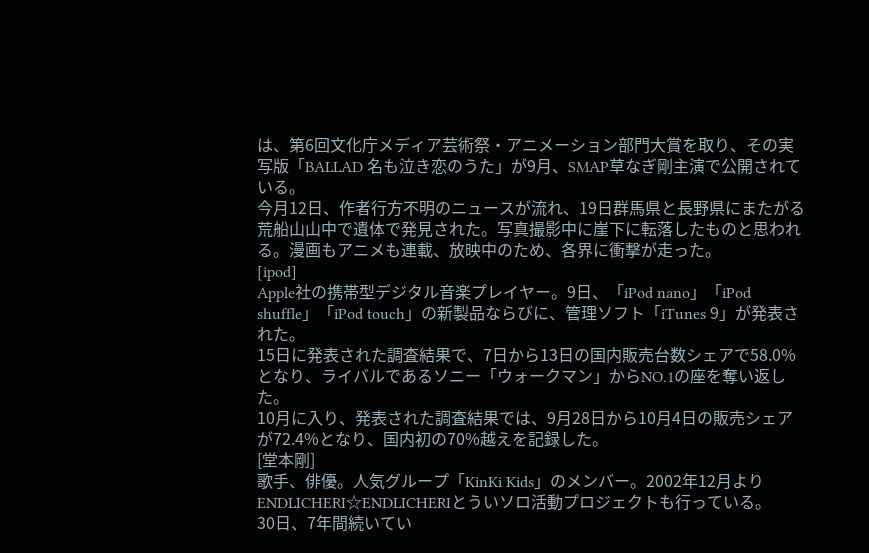は、第6回文化庁メディア芸術祭・アニメーション部門大賞を取り、その実写版「BALLAD 名も泣き恋のうた」が9月、SMAP草なぎ剛主演で公開されている。
今月12日、作者行方不明のニュースが流れ、19日群馬県と長野県にまたがる荒船山山中で遺体で発見された。写真撮影中に崖下に転落したものと思われる。漫画もアニメも連載、放映中のため、各界に衝撃が走った。
[ipod]
Apple社の携帯型デジタル音楽プレイヤー。9日、「iPod nano」「iPod shuffle」「iPod touch」の新製品ならびに、管理ソフト「iTunes 9」が発表された。
15日に発表された調査結果で、7日から13日の国内販売台数シェアで58.0%となり、ライバルであるソニー「ウォークマン」からNO.1の座を奪い返した。
10月に入り、発表された調査結果では、9月28日から10月4日の販売シェアが72.4%となり、国内初の70%越えを記録した。
[堂本剛]
歌手、俳優。人気グループ「KinKi Kids」のメンバー。2002年12月よりENDLICHERI☆ENDLICHERIとういソロ活動プロジェクトも行っている。
30日、7年間続いてい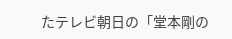たテレビ朝日の「堂本剛の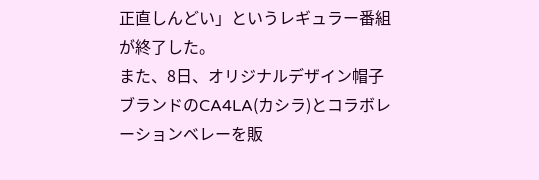正直しんどい」というレギュラー番組が終了した。
また、8日、オリジナルデザイン帽子ブランドのCA4LA(カシラ)とコラボレーションベレーを販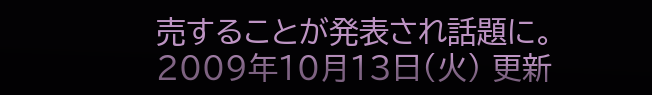売することが発表され話題に。
2009年10月13日(火) 更新